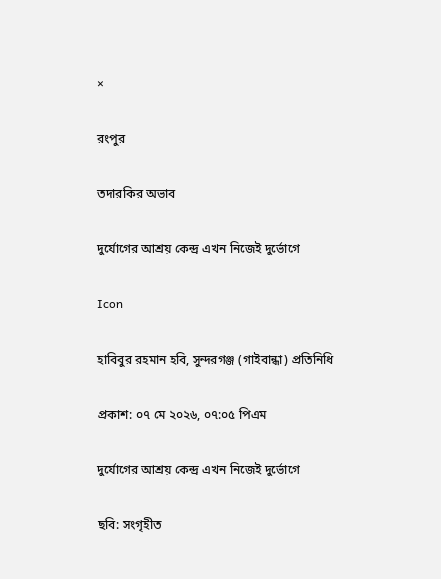×

রংপুর

তদারকির অভাব

দুর্যোগের আশ্রয় কেন্দ্র এখন নিজেই দুর্ভোগে

Icon

হাবিবুর রহমান হবি, সুন্দরগঞ্জ (গাইবান্ধা) প্রতিনিধি

প্রকাশ: ০৭ মে ২০২৬, ০৭:০৫ পিএম

দুর্যোগের আশ্রয় কেন্দ্র এখন নিজেই দুর্ভোগে

ছবি: সংগৃহীত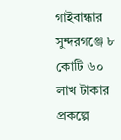গাইবান্ধার সুন্দরগঞ্জে ৮ কোটি ৬০ লাখ টাকার প্রকল্পে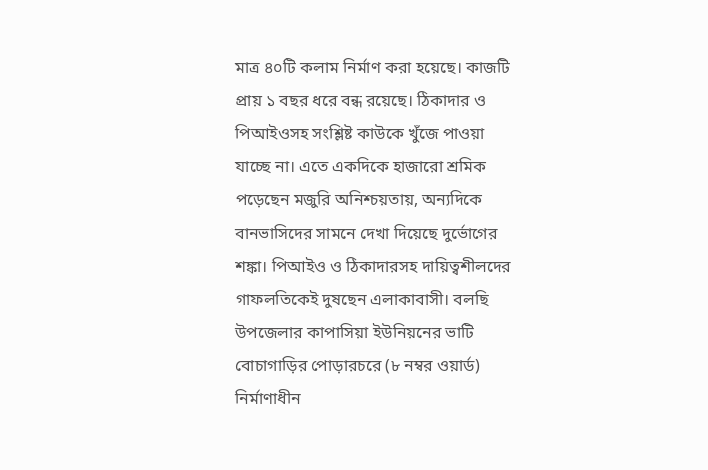মাত্র ৪০টি কলাম নির্মাণ করা হয়েছে। কাজটি প্রায় ১ বছর ধরে বন্ধ রয়েছে। ঠিকাদার ও পিআইওসহ সংশ্লিষ্ট কাউকে খুঁজে পাওয়া যাচ্ছে না। এতে একদিকে হাজারো শ্রমিক পড়েছেন মজুরি অনিশ্চয়তায়, অন্যদিকে বানভাসিদের সামনে দেখা দিয়েছে দুর্ভোগের শঙ্কা। পিআইও ও ঠিকাদারসহ দায়িত্বশীলদের গাফলতিকেই দুষছেন এলাকাবাসী। বলছি উপজেলার কাপাসিয়া ইউনিয়নের ভাটি বোচাগাড়ির পোড়ারচরে (৮ নম্বর ওয়ার্ড) নির্মাণাধীন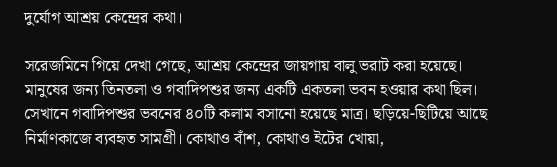দুর্যোগ আশ্রয় কেন্দ্রের কথা।

সরেজমিনে গিয়ে দেখা গেছে, আশ্রয় কেন্দ্রের জায়গায় বালু ভরাট করা হয়েছে। মানুষের জন্য তিনতলা ও গবাদিপশুর জন্য একটি একতলা ভবন হওয়ার কথা ছিল। সেখানে গবাদিপশুর ভবনের ৪০টি কলাম বসানো হয়েছে মাত্র। ছড়িয়ে-ছিটিয়ে আছে নির্মাণকাজে ব্যবহৃত সামগ্রী। কোথাও বাঁশ, কোথাও ইটের খোয়া,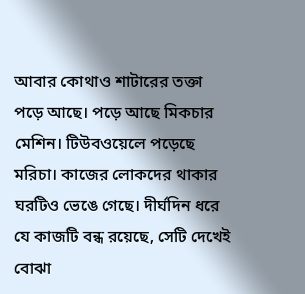আবার কোথাও শাটারের তক্তা পড়ে আছে। পড়ে আছে মিকচার মেশিন। টিউবওয়েলে পড়েছে মরিচা। কাজের লোকদের থাকার ঘরটিও ভেঙে গেছে। দীর্ঘদিন ধরে যে কাজটি বন্ধ রয়েছে, সেটি দেখেই বোঝা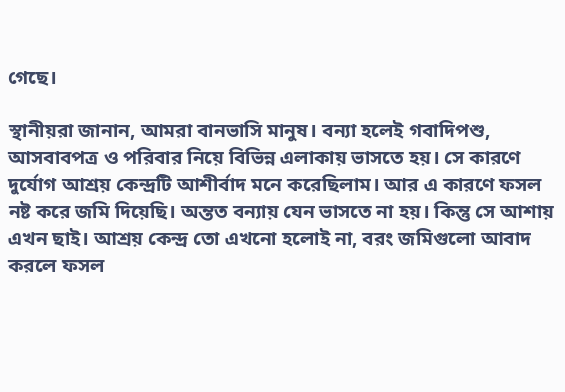গেছে।

স্থানীয়রা জানান, আমরা বানভাসি মানুষ। বন্যা হলেই গবাদিপশু, আসবাবপত্র ও পরিবার নিয়ে বিভিন্ন এলাকায় ভাসতে হয়। সে কারণে দুর্যোগ আশ্রয় কেন্দ্রটি আশীর্বাদ মনে করেছিলাম। আর এ কারণে ফসল নষ্ট করে জমি দিয়েছি। অন্তত বন্যায় যেন ভাসতে না হয়। কিন্তু সে আশায় এখন ছাই। আশ্রয় কেন্দ্র তো এখনো হলোই না, বরং জমিগুলো আবাদ করলে ফসল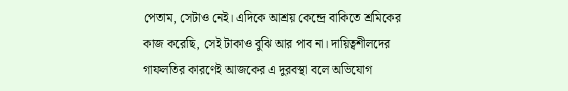পেতাম, সেটাও নেই। এদিকে আশ্রয় কেন্দ্রে বাকিতে শ্রমিকের কাজ করেছি, সেই টাকাও বুঝি আর পাব না। দায়িত্বশীলদের গাফলতির কারণেই আজকের এ দুরবস্থা বলে অভিযোগ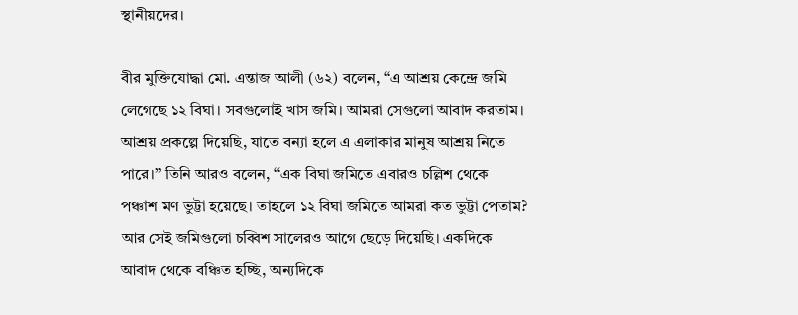স্থানীয়দের।

বীর মুক্তিযোদ্ধা মো. এন্তাজ আলী (৬২) বলেন, “এ আশ্রয় কেন্দ্রে জমি লেগেছে ১২ বিঘা। সবগুলোই খাস জমি। আমরা সেগুলো আবাদ করতাম। আশ্রয় প্রকল্পে দিয়েছি, যাতে বন্যা হলে এ এলাকার মানুষ আশ্রয় নিতে পারে।” তিনি আরও বলেন, “এক বিঘা জমিতে এবারও চল্লিশ থেকে পঞ্চাশ মণ ভুট্টা হয়েছে। তাহলে ১২ বিঘা জমিতে আমরা কত ভুট্টা পেতাম? আর সেই জমিগুলো চব্বিশ সালেরও আগে ছেড়ে দিয়েছি। একদিকে আবাদ থেকে বঞ্চিত হচ্ছি, অন্যদিকে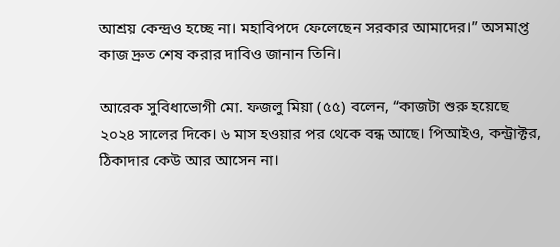আশ্রয় কেন্দ্রও হচ্ছে না। মহাবিপদে ফেলেছেন সরকার আমাদের।” অসমাপ্ত কাজ দ্রুত শেষ করার দাবিও জানান তিনি।

আরেক সুবিধাভোগী মো. ফজলু মিয়া (৫৫) বলেন, “কাজটা শুরু হয়েছে ২০২৪ সালের দিকে। ৬ মাস হওয়ার পর থেকে বন্ধ আছে। পিআইও, কন্ট্রাক্টর, ঠিকাদার কেউ আর আসেন না।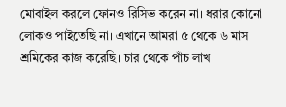মোবাইল করলে ফোনও রিসিভ করেন না। ধরার কোনো লোকও পাইতেছি না। এখানে আমরা ৫ থেকে ৬ মাস শ্রমিকের কাজ করেছি। চার থেকে পাঁচ লাখ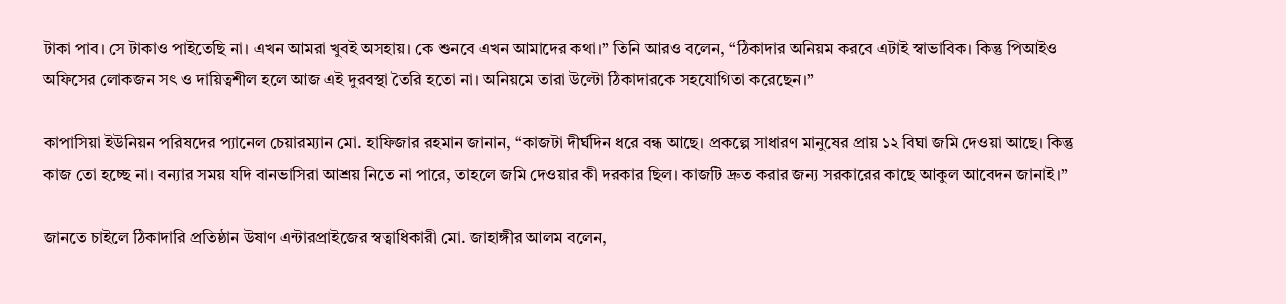টাকা পাব। সে টাকাও পাইতেছি না। এখন আমরা খুবই অসহায়। কে শুনবে এখন আমাদের কথা।” তিনি আরও বলেন, “ঠিকাদার অনিয়ম করবে এটাই স্বাভাবিক। কিন্তু পিআইও অফিসের লোকজন সৎ ও দায়িত্বশীল হলে আজ এই দুরবস্থা তৈরি হতো না। অনিয়মে তারা উল্টো ঠিকাদারকে সহযোগিতা করেছেন।”

কাপাসিয়া ইউনিয়ন পরিষদের প্যানেল চেয়ারম্যান মো. হাফিজার রহমান জানান, “কাজটা দীর্ঘদিন ধরে বন্ধ আছে। প্রকল্পে সাধারণ মানুষের প্রায় ১২ বিঘা জমি দেওয়া আছে। কিন্তু কাজ তো হচ্ছে না। বন্যার সময় যদি বানভাসিরা আশ্রয় নিতে না পারে, তাহলে জমি দেওয়ার কী দরকার ছিল। কাজটি দ্রুত করার জন্য সরকারের কাছে আকুল আবেদন জানাই।”

জানতে চাইলে ঠিকাদারি প্রতিষ্ঠান উষাণ এন্টারপ্রাইজের স্বত্বাধিকারী মো. জাহাঙ্গীর আলম বলেন,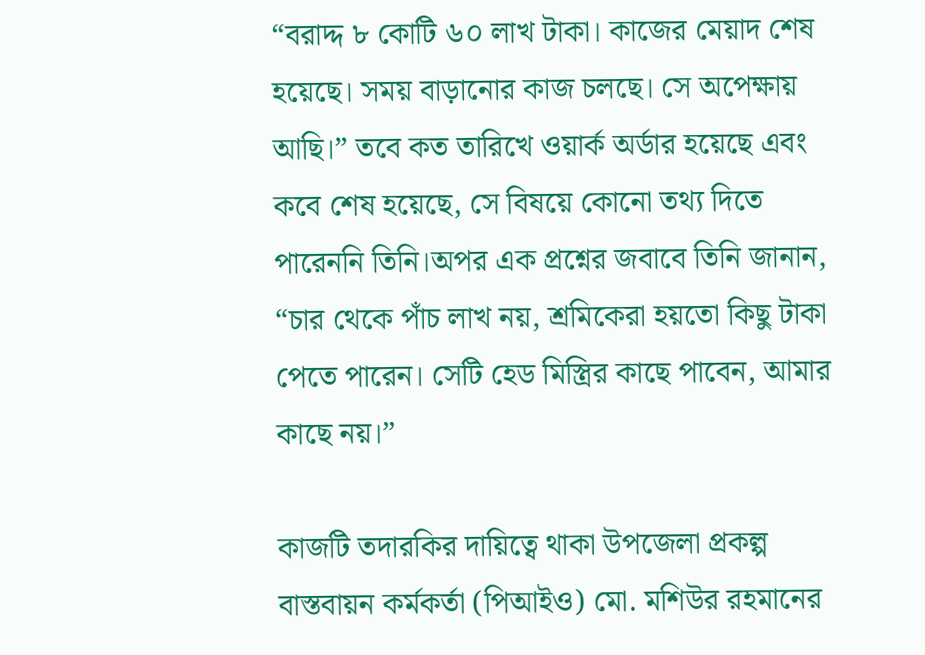“বরাদ্দ ৮ কোটি ৬০ লাখ টাকা। কাজের মেয়াদ শেষ হয়েছে। সময় বাড়ানোর কাজ চলছে। সে অপেক্ষায় আছি।” তবে কত তারিখে ওয়ার্ক অর্ডার হয়েছে এবং কবে শেষ হয়েছে, সে বিষয়ে কোনো তথ্য দিতে পারেননি তিনি।অপর এক প্রশ্নের জবাবে তিনি জানান, “চার থেকে পাঁচ লাখ নয়, শ্রমিকেরা হয়তো কিছু টাকা পেতে পারেন। সেটি হেড মিস্ত্রির কাছে পাবেন, আমার কাছে নয়।”

কাজটি তদারকির দায়িত্বে থাকা উপজেলা প্রকল্প বাস্তবায়ন কর্মকর্তা (পিআইও) মো. মশিউর রহমানের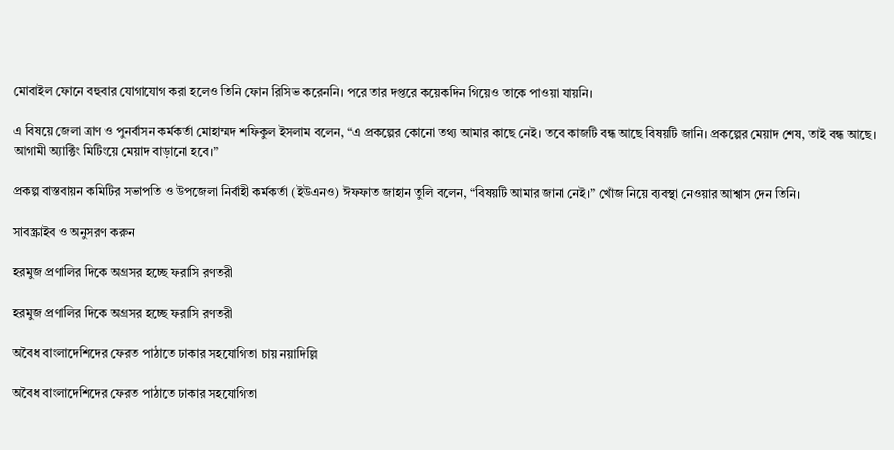মোবাইল ফোনে বহুবার যোগাযোগ করা হলেও তিনি ফোন রিসিভ করেননি। পরে তার দপ্তরে কয়েকদিন গিয়েও তাকে পাওয়া যায়নি।

এ বিষয়ে জেলা ত্রাণ ও পুনর্বাসন কর্মকর্তা মোহাম্মদ শফিকুল ইসলাম বলেন, “এ প্রকল্পের কোনো তথ্য আমার কাছে নেই। তবে কাজটি বন্ধ আছে বিষয়টি জানি। প্রকল্পের মেয়াদ শেষ, তাই বন্ধ আছে। আগামী অ্যাক্টিং মিটিংয়ে মেয়াদ বাড়ানো হবে।”

প্রকল্প বাস্তবায়ন কমিটির সভাপতি ও উপজেলা নির্বাহী কর্মকর্তা (ইউএনও) ঈফফাত জাহান তুলি বলেন, “বিষয়টি আমার জানা নেই।” খোঁজ নিয়ে ব্যবস্থা নেওয়ার আশ্বাস দেন তিনি।

সাবস্ক্রাইব ও অনুসরণ করুন

হরমুজ প্রণালির দিকে অগ্রসর হচ্ছে ফরাসি রণতরী

হরমুজ প্রণালির দিকে অগ্রসর হচ্ছে ফরাসি রণতরী

অবৈধ বাংলাদেশিদের ফেরত পাঠাতে ঢাকার সহযোগিতা চায় নয়াদিল্লি

অবৈধ বাংলাদেশিদের ফেরত পাঠাতে ঢাকার সহযোগিতা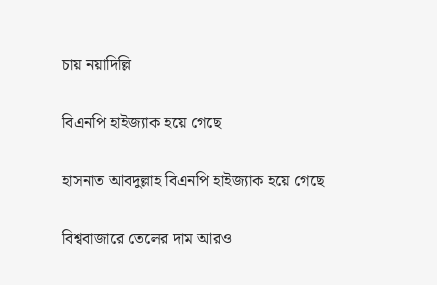চায় নয়াদিল্লি

বিএনপি হাইজ্যাক হয়ে গেছে

হাসনাত আবদুল্লাহ বিএনপি হাইজ্যাক হয়ে গেছে

বিশ্ববাজারে তেলের দাম আরও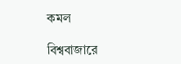কমল

বিশ্ববাজারে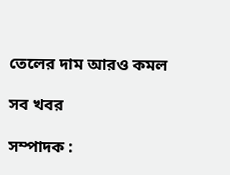তেলের দাম আরও কমল

সব খবর

সম্পাদক :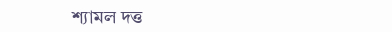শ্যামল দত্ত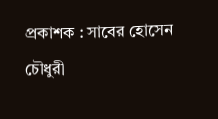প্রকাশক : সাবের হোসেন চৌধুরী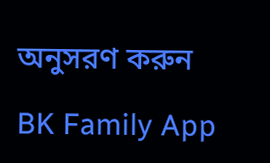অনুসরণ করুন

BK Family App